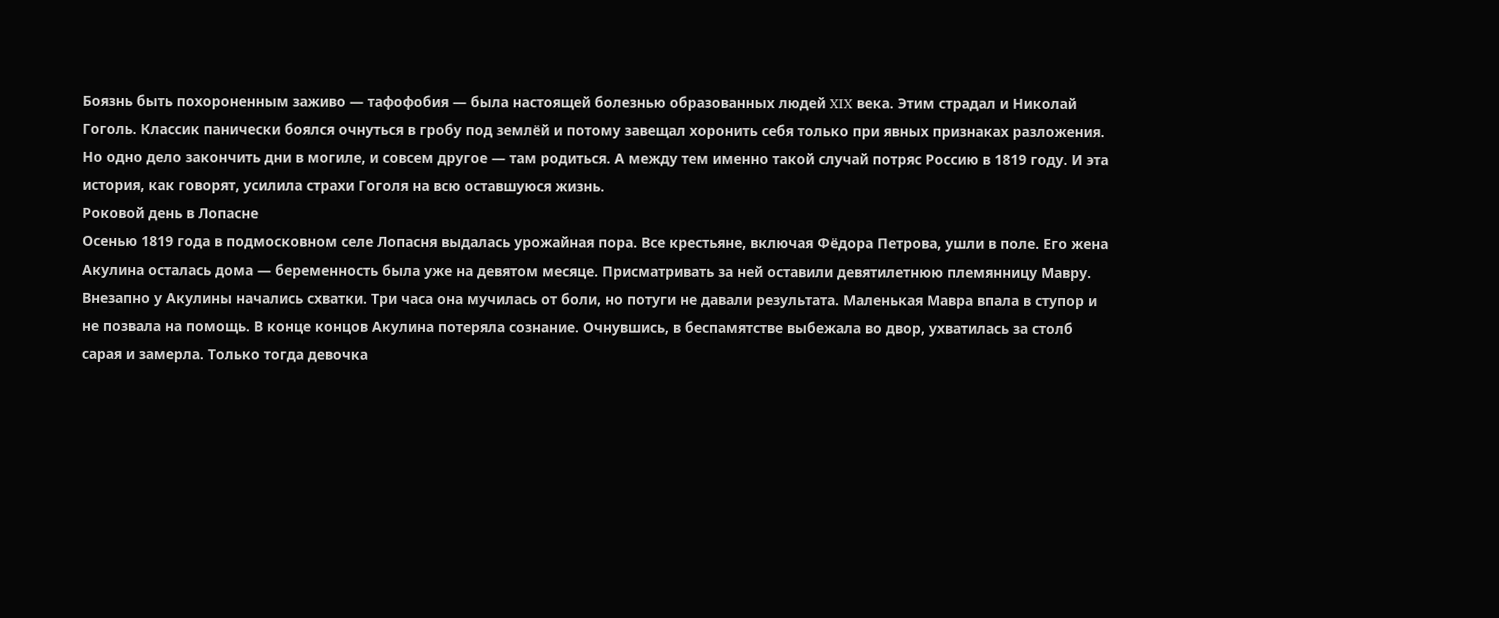Боязнь быть похороненным заживо — тафофобия — была настоящей болезнью образованных людей XIX века. Этим страдал и Николай Гоголь. Классик панически боялся очнуться в гробу под землёй и потому завещал хоронить себя только при явных признаках разложения.
Но одно дело закончить дни в могиле, и совсем другое — там родиться. А между тем именно такой случай потряс Россию в 1819 году. И эта история, как говорят, усилила страхи Гоголя на всю оставшуюся жизнь.
Роковой день в Лопасне
Осенью 1819 года в подмосковном селе Лопасня выдалась урожайная пора. Все крестьяне, включая Фёдора Петрова, ушли в поле. Его жена Акулина осталась дома — беременность была уже на девятом месяце. Присматривать за ней оставили девятилетнюю племянницу Мавру.
Внезапно у Акулины начались схватки. Три часа она мучилась от боли, но потуги не давали результата. Маленькая Мавра впала в ступор и не позвала на помощь. В конце концов Акулина потеряла сознание. Очнувшись, в беспамятстве выбежала во двор, ухватилась за столб сарая и замерла. Только тогда девочка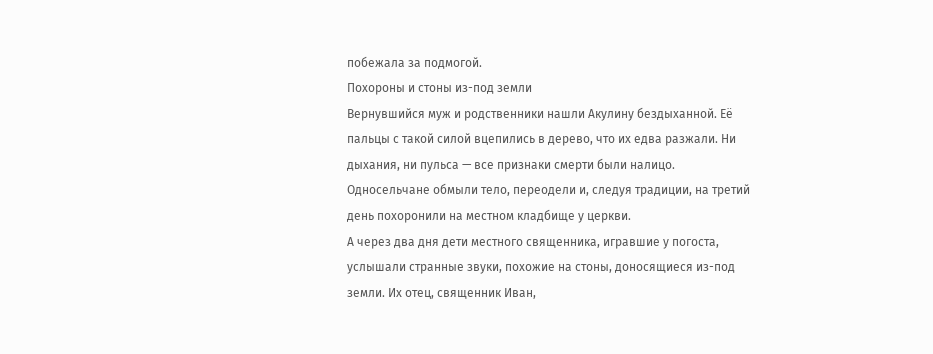побежала за подмогой.
Похороны и стоны из-под земли
Вернувшийся муж и родственники нашли Акулину бездыханной. Её пальцы с такой силой вцепились в дерево, что их едва разжали. Ни дыхания, ни пульса — все признаки смерти были налицо. Односельчане обмыли тело, переодели и, следуя традиции, на третий день похоронили на местном кладбище у церкви.
А через два дня дети местного священника, игравшие у погоста, услышали странные звуки, похожие на стоны, доносящиеся из-под земли. Их отец, священник Иван,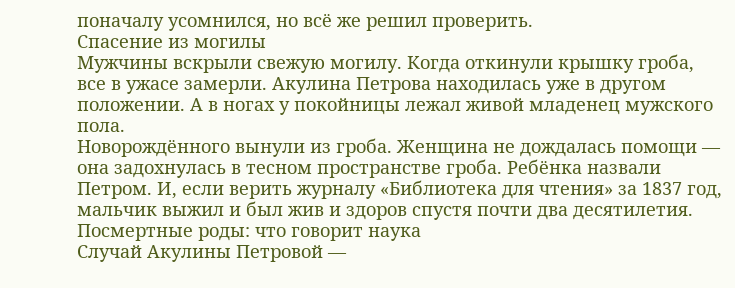поначалу усомнился, но всё же решил проверить.
Спасение из могилы
Мужчины вскрыли свежую могилу. Когда откинули крышку гроба, все в ужасе замерли. Акулина Петрова находилась уже в другом положении. А в ногах у покойницы лежал живой младенец мужского пола.
Новорождённого вынули из гроба. Женщина не дождалась помощи — она задохнулась в тесном пространстве гроба. Ребёнка назвали Петром. И, если верить журналу «Библиотека для чтения» за 1837 год, мальчик выжил и был жив и здоров спустя почти два десятилетия.
Посмертные роды: что говорит наука
Случай Акулины Петровой —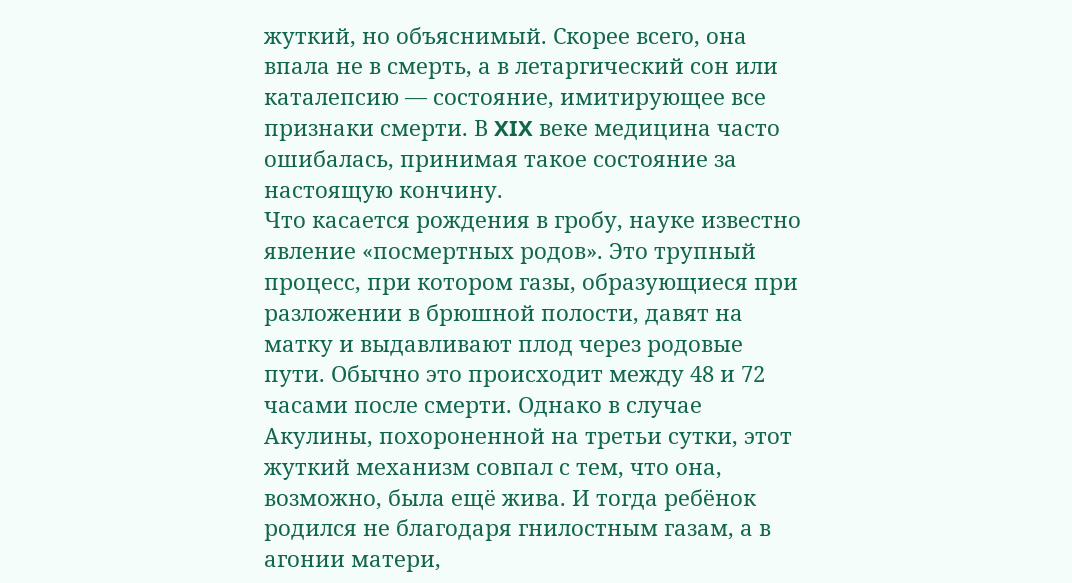жуткий, но объяснимый. Скорее всего, она впала не в смерть, а в летаргический сон или каталепсию — состояние, имитирующее все признаки смерти. В XIX веке медицина часто ошибалась, принимая такое состояние за настоящую кончину.
Что касается рождения в гробу, науке известно явление «посмертных родов». Это трупный процесс, при котором газы, образующиеся при разложении в брюшной полости, давят на матку и выдавливают плод через родовые пути. Обычно это происходит между 48 и 72 часами после смерти. Однако в случае Акулины, похороненной на третьи сутки, этот жуткий механизм совпал с тем, что она, возможно, была ещё жива. И тогда ребёнок родился не благодаря гнилостным газам, а в агонии матери,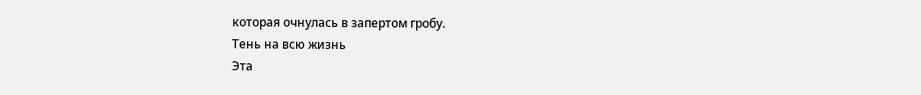которая очнулась в запертом гробу.
Тень на всю жизнь
Эта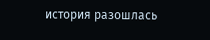история разошлась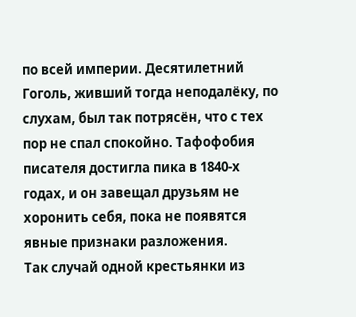по всей империи. Десятилетний Гоголь, живший тогда неподалёку, по слухам, был так потрясён, что с тех пор не спал спокойно. Тафофобия писателя достигла пика в 1840-х годах, и он завещал друзьям не хоронить себя, пока не появятся явные признаки разложения.
Так случай одной крестьянки из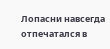Лопасни навсегда отпечатался в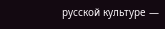русской культуре —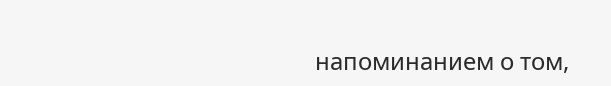напоминанием о том,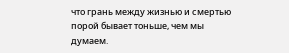что грань между жизнью и смертью порой бывает тоньше, чем мы думаем.